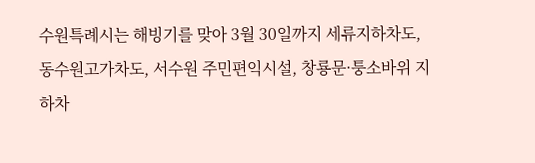수원특례시는 해빙기를 맞아 3월 30일까지 세류지하차도, 동수원고가차도, 서수원 주민편익시설, 창룡문·퉁소바위 지하차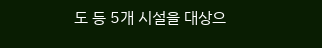도 등 5개 시설을 대상으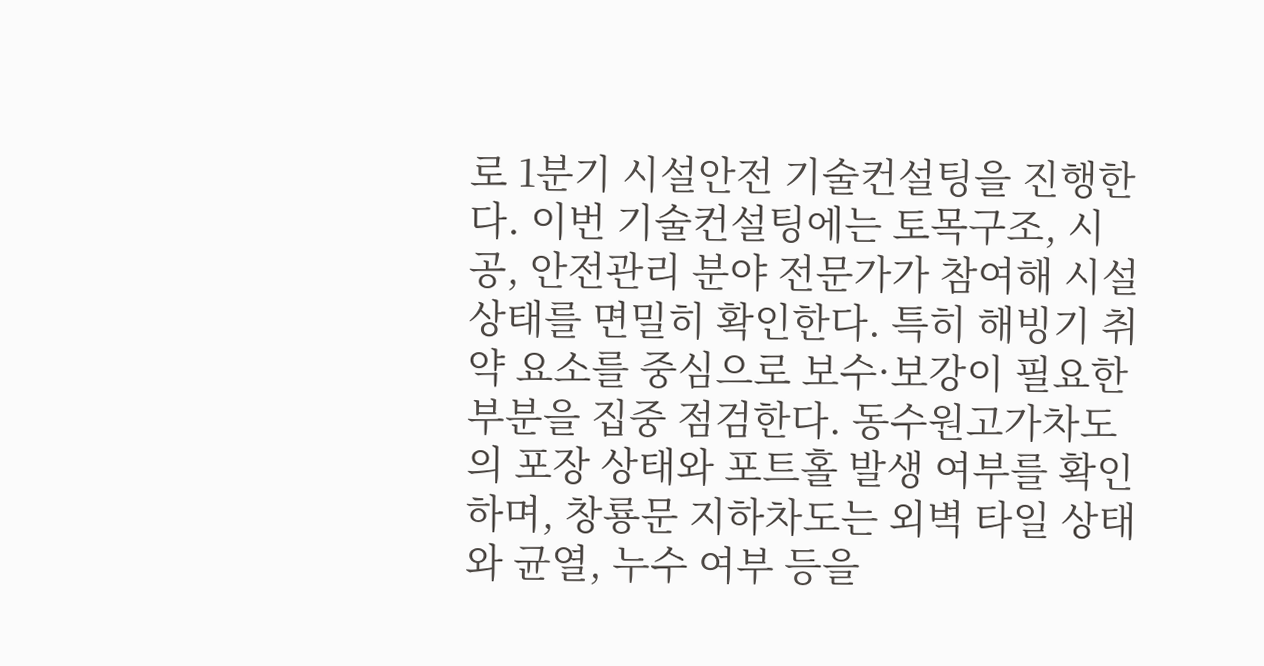로 1분기 시설안전 기술컨설팅을 진행한다. 이번 기술컨설팅에는 토목구조, 시공, 안전관리 분야 전문가가 참여해 시설 상태를 면밀히 확인한다. 특히 해빙기 취약 요소를 중심으로 보수·보강이 필요한 부분을 집중 점검한다. 동수원고가차도의 포장 상태와 포트홀 발생 여부를 확인하며, 창룡문 지하차도는 외벽 타일 상태와 균열, 누수 여부 등을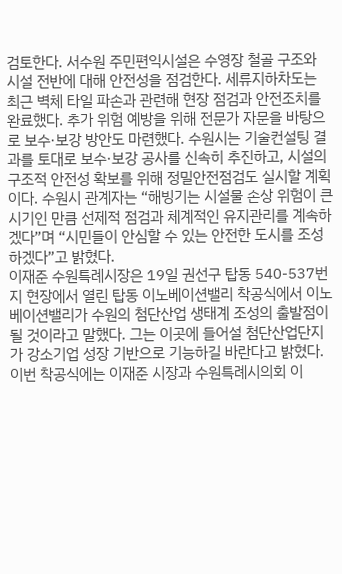검토한다. 서수원 주민편익시설은 수영장 철골 구조와 시설 전반에 대해 안전성을 점검한다. 세류지하차도는 최근 벽체 타일 파손과 관련해 현장 점검과 안전조치를 완료했다. 추가 위험 예방을 위해 전문가 자문을 바탕으로 보수·보강 방안도 마련했다. 수원시는 기술컨설팅 결과를 토대로 보수·보강 공사를 신속히 추진하고, 시설의 구조적 안전성 확보를 위해 정밀안전점검도 실시할 계획이다. 수원시 관계자는 “해빙기는 시설물 손상 위험이 큰 시기인 만큼 선제적 점검과 체계적인 유지관리를 계속하겠다”며 “시민들이 안심할 수 있는 안전한 도시를 조성하겠다”고 밝혔다.
이재준 수원특례시장은 19일 권선구 탑동 540-537번지 현장에서 열린 탑동 이노베이션밸리 착공식에서 이노베이션밸리가 수원의 첨단산업 생태계 조성의 출발점이 될 것이라고 말했다. 그는 이곳에 들어설 첨단산업단지가 강소기업 성장 기반으로 기능하길 바란다고 밝혔다. 이번 착공식에는 이재준 시장과 수원특례시의회 이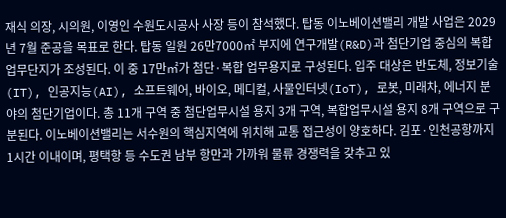재식 의장, 시의원, 이영인 수원도시공사 사장 등이 참석했다. 탑동 이노베이션밸리 개발 사업은 2029년 7월 준공을 목표로 한다. 탑동 일원 26만7000㎡ 부지에 연구개발(R&D)과 첨단기업 중심의 복합업무단지가 조성된다. 이 중 17만㎡가 첨단·복합 업무용지로 구성된다. 입주 대상은 반도체, 정보기술(IT), 인공지능(AI), 소프트웨어, 바이오, 메디컬, 사물인터넷(IoT), 로봇, 미래차, 에너지 분야의 첨단기업이다. 총 11개 구역 중 첨단업무시설 용지 3개 구역, 복합업무시설 용지 8개 구역으로 구분된다. 이노베이션밸리는 서수원의 핵심지역에 위치해 교통 접근성이 양호하다. 김포·인천공항까지 1시간 이내이며, 평택항 등 수도권 남부 항만과 가까워 물류 경쟁력을 갖추고 있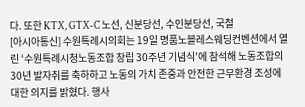다. 또한 KTX, GTX-C 노선, 신분당선, 수인분당선, 국철
[아시아통신] 수원특례시의회는 19일 명품노블레스웨딩컨벤션에서 열린 ‘수원특례시청노동조합 창립 30주년 기념식’에 참석해 노동조합의 30년 발자취를 축하하고 노동의 가치 존중과 안전한 근무환경 조성에 대한 의지를 밝혔다. 행사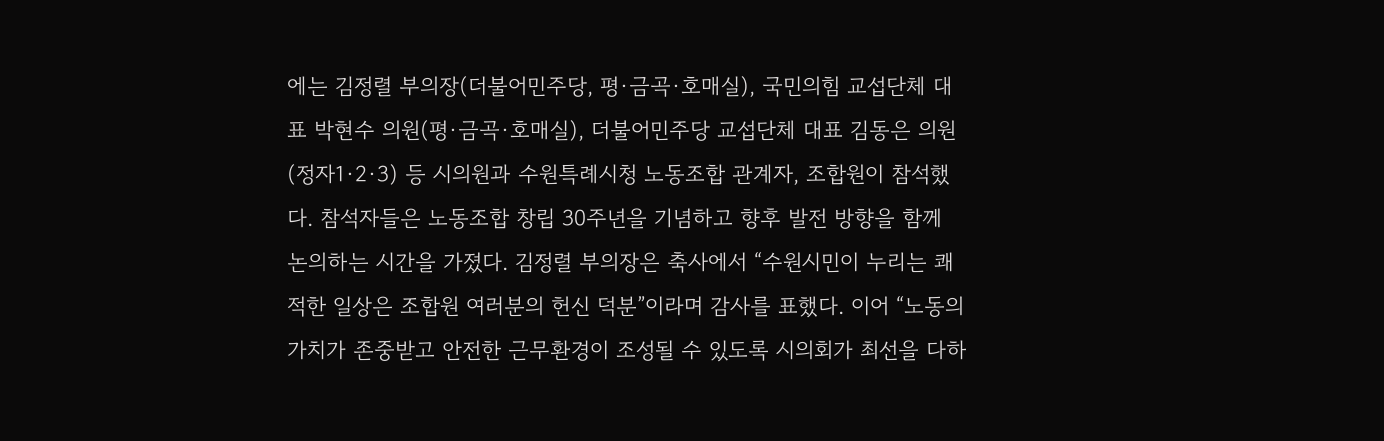에는 김정렬 부의장(더불어민주당, 평·금곡·호매실), 국민의힘 교섭단체 대표 박현수 의원(평·금곡·호매실), 더불어민주당 교섭단체 대표 김동은 의원(정자1·2·3) 등 시의원과 수원특례시청 노동조합 관계자, 조합원이 참석했다. 참석자들은 노동조합 창립 30주년을 기념하고 향후 발전 방향을 함께 논의하는 시간을 가졌다. 김정렬 부의장은 축사에서 “수원시민이 누리는 쾌적한 일상은 조합원 여러분의 헌신 덕분”이라며 감사를 표했다. 이어 “노동의 가치가 존중받고 안전한 근무환경이 조성될 수 있도록 시의회가 최선을 다하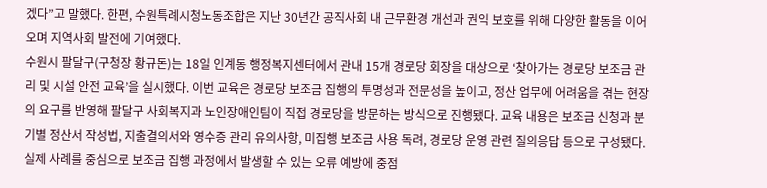겠다”고 말했다. 한편, 수원특례시청노동조합은 지난 30년간 공직사회 내 근무환경 개선과 권익 보호를 위해 다양한 활동을 이어오며 지역사회 발전에 기여했다.
수원시 팔달구(구청장 황규돈)는 18일 인계동 행정복지센터에서 관내 15개 경로당 회장을 대상으로 ‘찾아가는 경로당 보조금 관리 및 시설 안전 교육’을 실시했다. 이번 교육은 경로당 보조금 집행의 투명성과 전문성을 높이고, 정산 업무에 어려움을 겪는 현장의 요구를 반영해 팔달구 사회복지과 노인장애인팀이 직접 경로당을 방문하는 방식으로 진행됐다. 교육 내용은 보조금 신청과 분기별 정산서 작성법, 지출결의서와 영수증 관리 유의사항, 미집행 보조금 사용 독려, 경로당 운영 관련 질의응답 등으로 구성됐다. 실제 사례를 중심으로 보조금 집행 과정에서 발생할 수 있는 오류 예방에 중점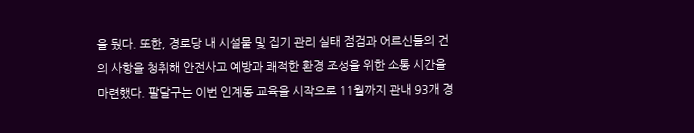을 뒀다. 또한, 경로당 내 시설물 및 집기 관리 실태 점검과 어르신들의 건의 사항을 청취해 안전사고 예방과 쾌적한 환경 조성을 위한 소통 시간을 마련했다. 팔달구는 이번 인계동 교육을 시작으로 11월까지 관내 93개 경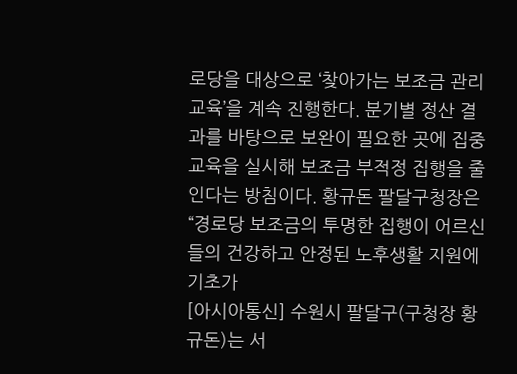로당을 대상으로 ‘찾아가는 보조금 관리 교육’을 계속 진행한다. 분기별 정산 결과를 바탕으로 보완이 필요한 곳에 집중 교육을 실시해 보조금 부적정 집행을 줄인다는 방침이다. 황규돈 팔달구청장은 “경로당 보조금의 투명한 집행이 어르신들의 건강하고 안정된 노후생활 지원에 기초가
[아시아통신] 수원시 팔달구(구청장 황규돈)는 서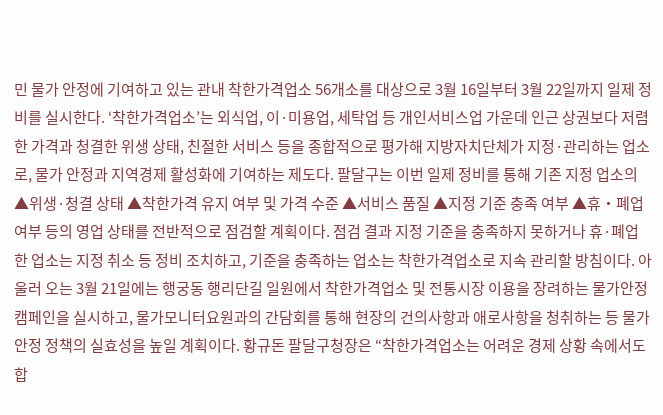민 물가 안정에 기여하고 있는 관내 착한가격업소 56개소를 대상으로 3월 16일부터 3월 22일까지 일제 정비를 실시한다. ‘착한가격업소’는 외식업, 이·미용업, 세탁업 등 개인서비스업 가운데 인근 상권보다 저렴한 가격과 청결한 위생 상태, 친절한 서비스 등을 종합적으로 평가해 지방자치단체가 지정·관리하는 업소로, 물가 안정과 지역경제 활성화에 기여하는 제도다. 팔달구는 이번 일제 정비를 통해 기존 지정 업소의 ▲위생·청결 상태 ▲착한가격 유지 여부 및 가격 수준 ▲서비스 품질 ▲지정 기준 충족 여부 ▲휴‧폐업 여부 등의 영업 상태를 전반적으로 점검할 계획이다. 점검 결과 지정 기준을 충족하지 못하거나 휴·폐업한 업소는 지정 취소 등 정비 조치하고, 기준을 충족하는 업소는 착한가격업소로 지속 관리할 방침이다. 아울러 오는 3월 21일에는 행궁동 행리단길 일원에서 착한가격업소 및 전통시장 이용을 장려하는 물가안정 캠페인을 실시하고, 물가모니터요원과의 간담회를 통해 현장의 건의사항과 애로사항을 청취하는 등 물가 안정 정책의 실효성을 높일 계획이다. 황규돈 팔달구청장은 “착한가격업소는 어려운 경제 상황 속에서도 합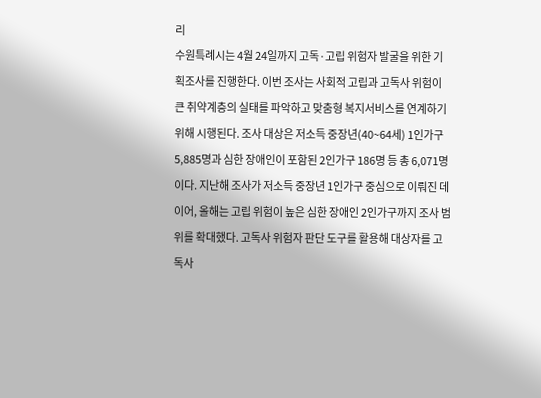리
수원특례시는 4월 24일까지 고독·고립 위험자 발굴을 위한 기획조사를 진행한다. 이번 조사는 사회적 고립과 고독사 위험이 큰 취약계층의 실태를 파악하고 맞춤형 복지서비스를 연계하기 위해 시행된다. 조사 대상은 저소득 중장년(40~64세) 1인가구 5,885명과 심한 장애인이 포함된 2인가구 186명 등 총 6,071명이다. 지난해 조사가 저소득 중장년 1인가구 중심으로 이뤄진 데 이어, 올해는 고립 위험이 높은 심한 장애인 2인가구까지 조사 범위를 확대했다. 고독사 위험자 판단 도구를 활용해 대상자를 고독사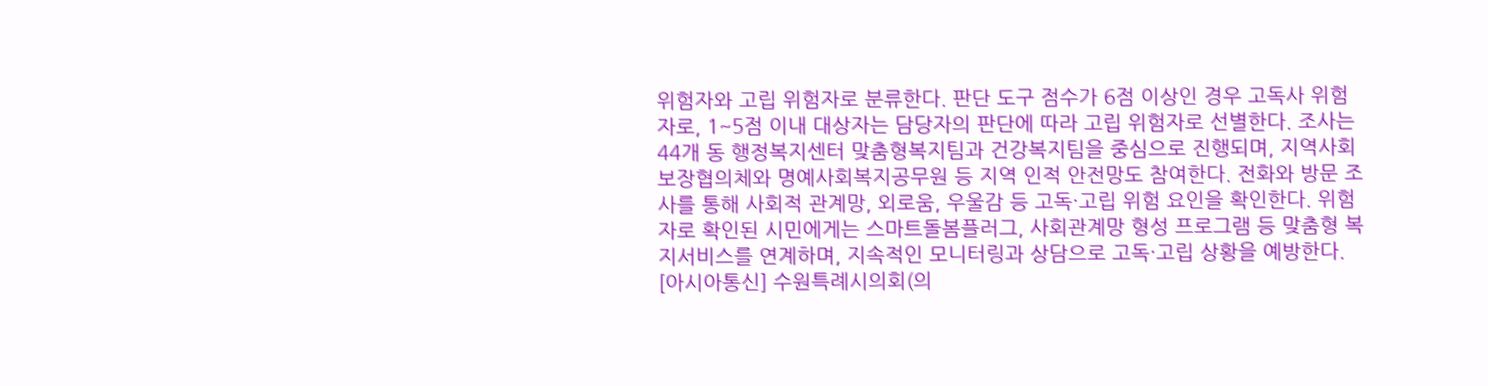위험자와 고립 위험자로 분류한다. 판단 도구 점수가 6점 이상인 경우 고독사 위험자로, 1~5점 이내 대상자는 담당자의 판단에 따라 고립 위험자로 선별한다. 조사는 44개 동 행정복지센터 맞춤형복지팀과 건강복지팀을 중심으로 진행되며, 지역사회보장협의체와 명예사회복지공무원 등 지역 인적 안전망도 참여한다. 전화와 방문 조사를 통해 사회적 관계망, 외로움, 우울감 등 고독·고립 위험 요인을 확인한다. 위험자로 확인된 시민에게는 스마트돌봄플러그, 사회관계망 형성 프로그램 등 맞춤형 복지서비스를 연계하며, 지속적인 모니터링과 상담으로 고독·고립 상황을 예방한다.
[아시아통신] 수원특례시의회(의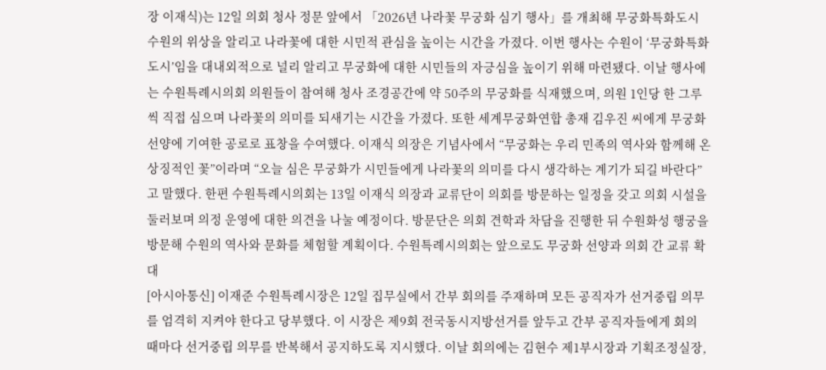장 이재식)는 12일 의회 청사 정문 앞에서 「2026년 나라꽃 무궁화 심기 행사」를 개최해 무궁화특화도시 수원의 위상을 알리고 나라꽃에 대한 시민적 관심을 높이는 시간을 가졌다. 이번 행사는 수원이 ‘무궁화특화도시’임을 대내외적으로 널리 알리고 무궁화에 대한 시민들의 자긍심을 높이기 위해 마련됐다. 이날 행사에는 수원특례시의회 의원들이 참여해 청사 조경공간에 약 50주의 무궁화를 식재했으며, 의원 1인당 한 그루씩 직접 심으며 나라꽃의 의미를 되새기는 시간을 가졌다. 또한 세계무궁화연합 총재 김우진 씨에게 무궁화 선양에 기여한 공로로 표창을 수여했다. 이재식 의장은 기념사에서 “무궁화는 우리 민족의 역사와 함께해 온 상징적인 꽃”이라며 “오늘 심은 무궁화가 시민들에게 나라꽃의 의미를 다시 생각하는 계기가 되길 바란다”고 말했다. 한편 수원특례시의회는 13일 이재식 의장과 교류단이 의회를 방문하는 일정을 갖고 의회 시설을 둘러보며 의정 운영에 대한 의견을 나눌 예정이다. 방문단은 의회 견학과 차담을 진행한 뒤 수원화성 행궁을 방문해 수원의 역사와 문화를 체험할 계획이다. 수원특례시의회는 앞으로도 무궁화 선양과 의회 간 교류 확대
[아시아통신] 이재준 수원특례시장은 12일 집무실에서 간부 회의를 주재하며 모든 공직자가 선거중립 의무를 엄격히 지켜야 한다고 당부했다. 이 시장은 제9회 전국동시지방선거를 앞두고 간부 공직자들에게 회의 때마다 선거중립 의무를 반복해서 공지하도록 지시했다. 이날 회의에는 김현수 제1부시장과 기획조정실장,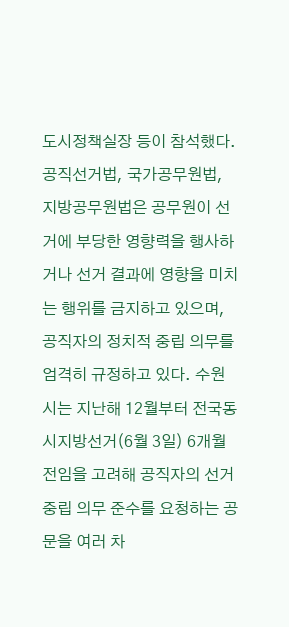도시정책실장 등이 참석했다. 공직선거법, 국가공무원법, 지방공무원법은 공무원이 선거에 부당한 영향력을 행사하거나 선거 결과에 영향을 미치는 행위를 금지하고 있으며, 공직자의 정치적 중립 의무를 엄격히 규정하고 있다. 수원시는 지난해 12월부터 전국동시지방선거(6월 3일) 6개월 전임을 고려해 공직자의 선거중립 의무 준수를 요청하는 공문을 여러 차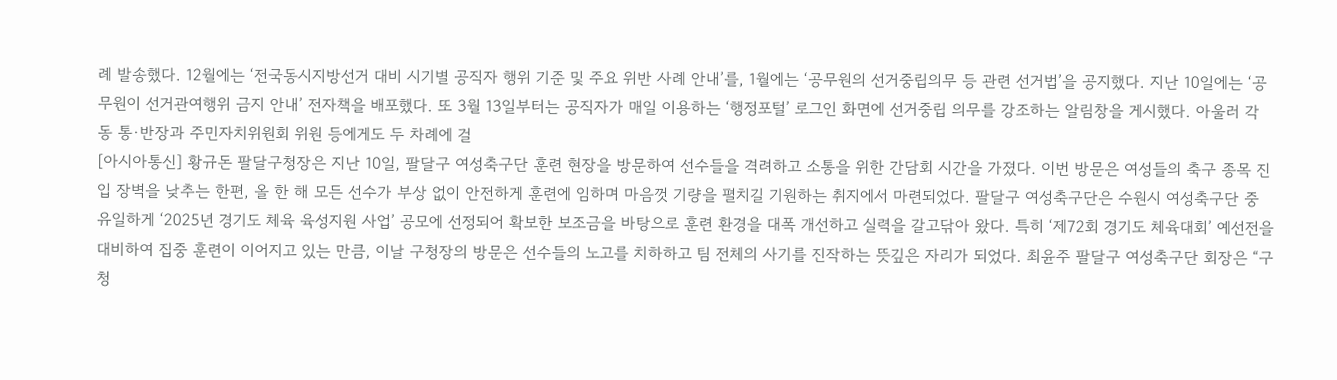례 발송했다. 12월에는 ‘전국동시지방선거 대비 시기별 공직자 행위 기준 및 주요 위반 사례 안내’를, 1월에는 ‘공무원의 선거중립의무 등 관련 선거법’을 공지했다. 지난 10일에는 ‘공무원이 선거관여행위 금지 안내’ 전자책을 배포했다. 또 3월 13일부터는 공직자가 매일 이용하는 ‘행정포털’ 로그인 화면에 선거중립 의무를 강조하는 알림창을 게시했다. 아울러 각 동 통·반장과 주민자치위원회 위원 등에게도 두 차례에 걸
[아시아통신] 황규돈 팔달구청장은 지난 10일, 팔달구 여성축구단 훈련 현장을 방문하여 선수들을 격려하고 소통을 위한 간담회 시간을 가졌다. 이번 방문은 여성들의 축구 종목 진입 장벽을 낮추는 한편, 올 한 해 모든 선수가 부상 없이 안전하게 훈련에 임하며 마음껏 기량을 펼치길 기원하는 취지에서 마련되었다. 팔달구 여성축구단은 수원시 여성축구단 중 유일하게 ‘2025년 경기도 체육 육성지원 사업’ 공모에 선정되어 확보한 보조금을 바탕으로 훈련 환경을 대폭 개선하고 실력을 갈고닦아 왔다. 특히 ‘제72회 경기도 체육대회’ 예선전을 대비하여 집중 훈련이 이어지고 있는 만큼, 이날 구청장의 방문은 선수들의 노고를 치하하고 팀 전체의 사기를 진작하는 뜻깊은 자리가 되었다. 최윤주 팔달구 여성축구단 회장은 “구청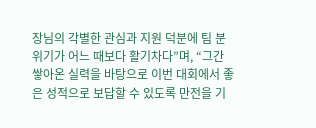장님의 각별한 관심과 지원 덕분에 팀 분위기가 어느 때보다 활기차다”며, “그간 쌓아온 실력을 바탕으로 이번 대회에서 좋은 성적으로 보답할 수 있도록 만전을 기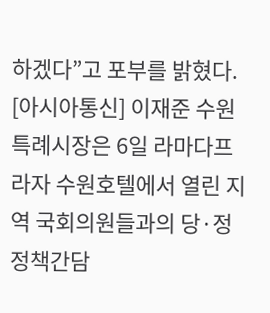하겠다”고 포부를 밝혔다.
[아시아통신] 이재준 수원특례시장은 6일 라마다프라자 수원호텔에서 열린 지역 국회의원들과의 당·정 정책간담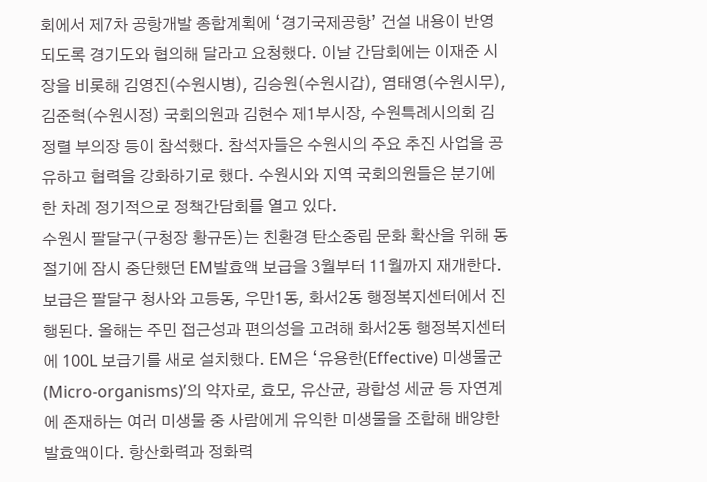회에서 제7차 공항개발 종합계획에 ‘경기국제공항’ 건설 내용이 반영되도록 경기도와 협의해 달라고 요청했다. 이날 간담회에는 이재준 시장을 비롯해 김영진(수원시병), 김승원(수원시갑), 염태영(수원시무), 김준혁(수원시정) 국회의원과 김현수 제1부시장, 수원특례시의회 김정렬 부의장 등이 참석했다. 참석자들은 수원시의 주요 추진 사업을 공유하고 협력을 강화하기로 했다. 수원시와 지역 국회의원들은 분기에 한 차례 정기적으로 정책간담회를 열고 있다.
수원시 팔달구(구청장 황규돈)는 친환경 탄소중립 문화 확산을 위해 동절기에 잠시 중단했던 EM발효액 보급을 3월부터 11월까지 재개한다. 보급은 팔달구 청사와 고등동, 우만1동, 화서2동 행정복지센터에서 진행된다. 올해는 주민 접근성과 편의성을 고려해 화서2동 행정복지센터에 100L 보급기를 새로 설치했다. EM은 ‘유용한(Effective) 미생물군(Micro-organisms)’의 약자로, 효모, 유산균, 광합성 세균 등 자연계에 존재하는 여러 미생물 중 사람에게 유익한 미생물을 조합해 배양한 발효액이다. 항산화력과 정화력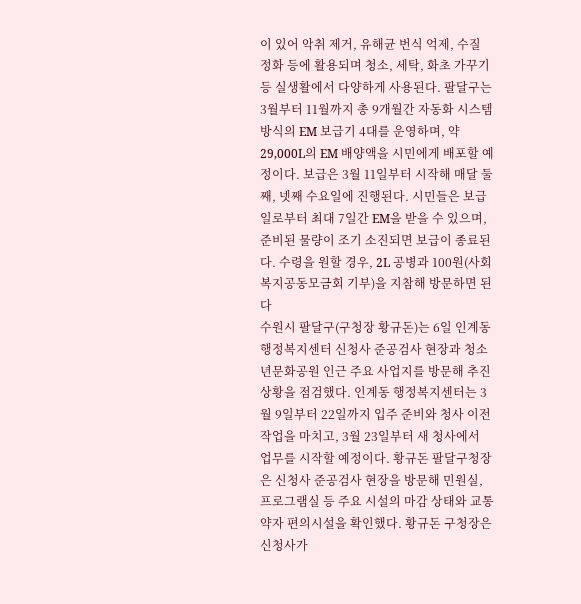이 있어 악취 제거, 유해균 번식 억제, 수질 정화 등에 활용되며 청소, 세탁, 화초 가꾸기 등 실생활에서 다양하게 사용된다. 팔달구는 3월부터 11월까지 총 9개월간 자동화 시스템 방식의 EM 보급기 4대를 운영하며, 약 29,000L의 EM 배양액을 시민에게 배포할 예정이다. 보급은 3월 11일부터 시작해 매달 둘째, 넷째 수요일에 진행된다. 시민들은 보급일로부터 최대 7일간 EM을 받을 수 있으며, 준비된 물량이 조기 소진되면 보급이 종료된다. 수령을 원할 경우, 2L 공병과 100원(사회복지공동모금회 기부)을 지참해 방문하면 된다
수원시 팔달구(구청장 황규돈)는 6일 인계동 행정복지센터 신청사 준공검사 현장과 청소년문화공원 인근 주요 사업지를 방문해 추진 상황을 점검했다. 인계동 행정복지센터는 3월 9일부터 22일까지 입주 준비와 청사 이전 작업을 마치고, 3월 23일부터 새 청사에서 업무를 시작할 예정이다. 황규돈 팔달구청장은 신청사 준공검사 현장을 방문해 민원실, 프로그램실 등 주요 시설의 마감 상태와 교통약자 편의시설을 확인했다. 황규돈 구청장은 신청사가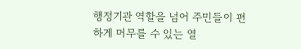행정기관 역할을 넘어 주민들이 편하게 머무를 수 있는 열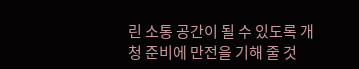린 소통 공간이 될 수 있도록 개청 준비에 만전을 기해 줄 것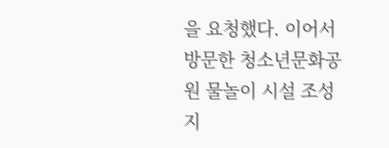을 요청했다. 이어서 방문한 청소년문화공원 물놀이 시설 조성지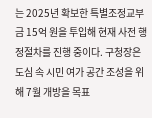는 2025년 확보한 특별조정교부금 15억 원을 투입해 현재 사전 행정절차를 진행 중이다. 구청장은 도심 속 시민 여가 공간 조성을 위해 7월 개방을 목표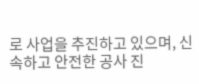로 사업을 추진하고 있으며, 신속하고 안전한 공사 진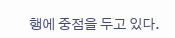행에 중점을 두고 있다.